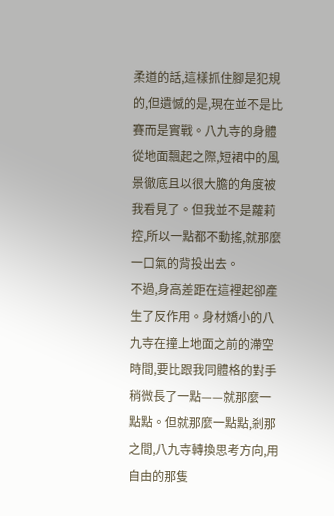柔道的話,這樣抓住腳是犯規的,但遺憾的是,現在並不是比賽而是實戰。八九寺的身體從地面飄起之際,短裙中的風景徹底且以很大膽的角度被我看見了。但我並不是蘿莉控,所以一點都不動搖,就那麼一口氣的背投出去。
不過,身高差距在這裡起卻產生了反作用。身材嬌小的八九寺在撞上地面之前的滯空時間,要比跟我同體格的對手稍微長了一點——就那麼一點點。但就那麼一點點,剎那之間,八九寺轉換思考方向,用自由的那隻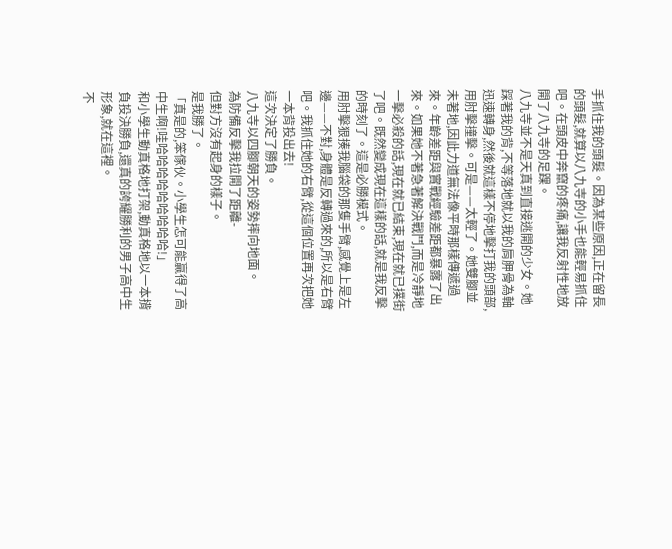手抓住我的頭髮。因為某些原因,正在留長的頭髮,就算以八九寺的小手也能輕易抓住吧。在頭皮中奔竄的疼痛,讓我反射性地放開了八九寺的足踝。
八九寺並不是天真到直接逃開的少女。她踩著我的背,不等落地就以我的肩胛骨為軸迅速轉身,然後就這樣不停地擊打我的頭部,用肘擊撞擊。可是——太輕了。她雙腳並未著地,因此力道無法像平時那樣傳遞過來。年齡差距與實戰經驗差距都暴露了出來。如果她不著急著解決戰鬥,而是冷靜地一擊必殺的話,現在就已結束,現在就已撲街了吧。既然變成現在這樣的話,就是我反擊的時刻了。這是必勝模式。
用肘擊狠揍我腦袋的那隻手臂,感覺上是左邊——不對,身體是反轉過來的,所以是右臂吧。我抓住她的右臂,從這個位置再次把她一本背投出去!
這次決定了勝負。
八九寺以四腳朝天的姿勢摔向地面。
為防備反擊我拉開了距離-
但對方沒有起身的樣子。
是我勝了。
「真是的,笨傢伙。小學生怎可能贏得了高中生啊!哇哈哈哈哈哈哈哈哈哈!」
和小學生動真格地打架,動真格地以一本揹負投決勝負,還真的誇耀勝利的男子高中生形象,就在這裡。
不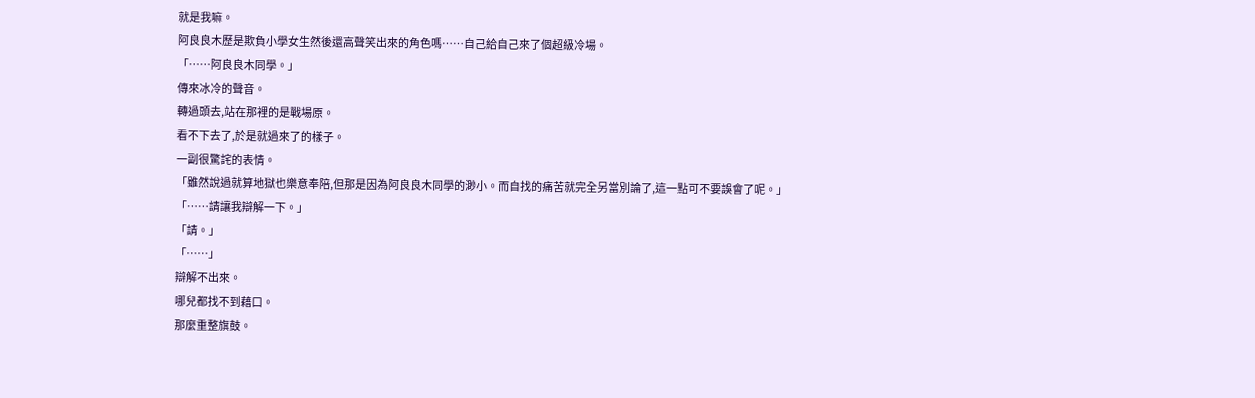就是我嘛。
阿良良木歷是欺負小學女生然後還高聲笑出來的角色嗎……自己給自己來了個超級冷場。
「……阿良良木同學。」
傳來冰冷的聲音。
轉過頭去,站在那裡的是戰場原。
看不下去了,於是就過來了的樣子。
一副很驚詫的表情。
「雖然說過就算地獄也樂意奉陪,但那是因為阿良良木同學的渺小。而自找的痛苦就完全另當別論了,這一點可不要誤會了呢。」
「……請讓我辯解一下。」
「請。」
「……」
辯解不出來。
哪兒都找不到藉口。
那麼重整旗鼓。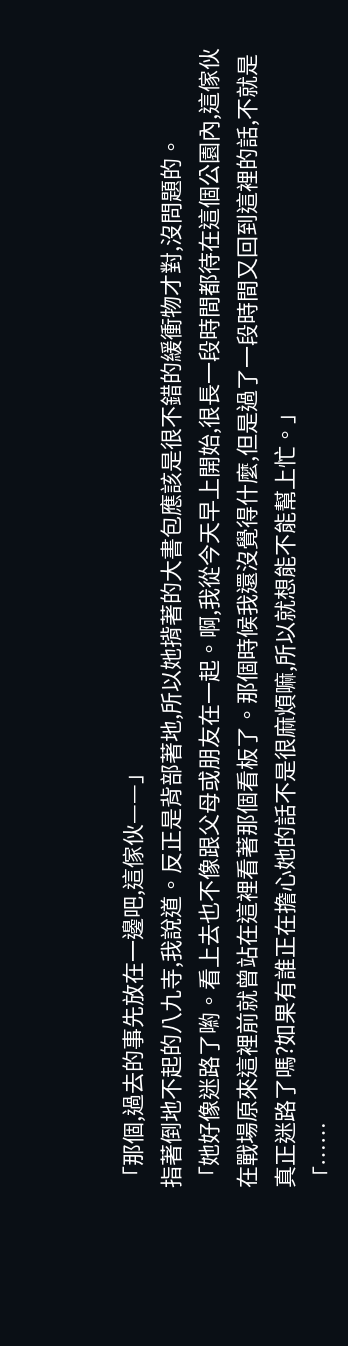「那個,過去的事先放在一邊吧,這傢伙——」
指著倒地不起的八九寺,我說道。反正是背部著地,所以她揹著的大書包應該是很不錯的緩衝物才對,沒問題的。
「她好像迷路了喲。看上去也不像跟父母或朋友在一起。啊,我從今天早上開始,很長一段時間都待在這個公園內,這傢伙在戰場原來這裡前就曾站在這裡看著那個看板了。那個時候我還沒覺得什麼,但是過了一段時間又回到這裡的話,不就是真正迷路了嗎?如果有誰正在擔心她的話不是很麻煩嘛,所以就想能不能幫上忙。」
「……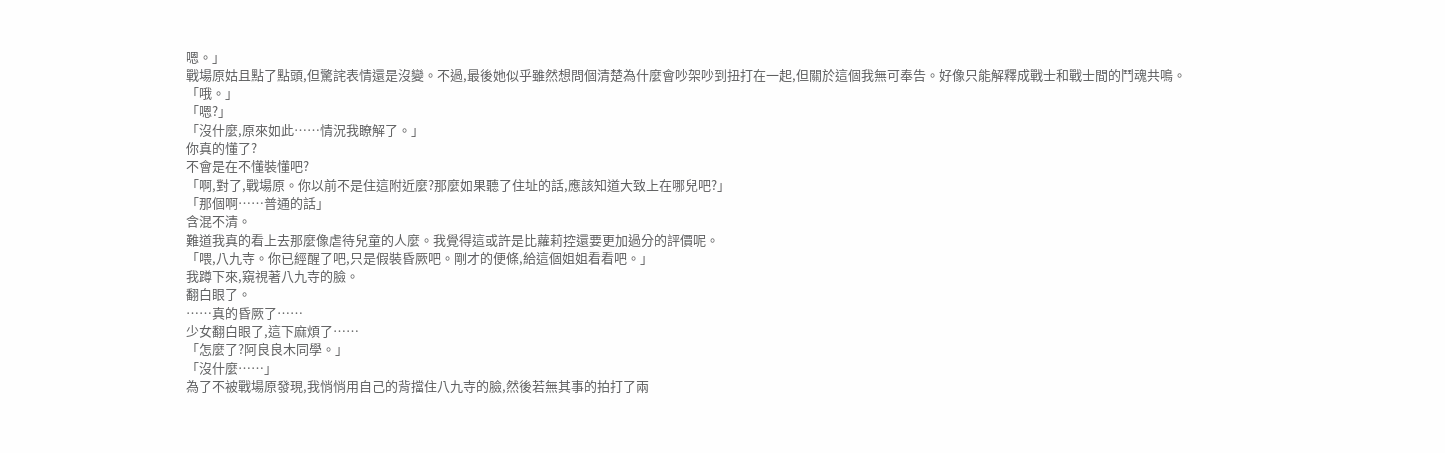嗯。」
戰場原姑且點了點頭,但驚詫表情還是沒變。不過,最後她似乎雖然想問個清楚為什麼會吵架吵到扭打在一起,但關於這個我無可奉告。好像只能解釋成戰士和戰士間的鬥魂共鳴。
「哦。」
「嗯?」
「沒什麼,原來如此……情況我瞭解了。」
你真的懂了?
不會是在不懂裝懂吧?
「啊,對了,戰場原。你以前不是住這附近麼?那麼如果聽了住址的話,應該知道大致上在哪兒吧?」
「那個啊……普通的話」
含混不清。
難道我真的看上去那麼像虐待兒童的人麼。我覺得這或許是比蘿莉控還要更加過分的評價呢。
「喂,八九寺。你已經醒了吧,只是假裝昏厥吧。剛才的便條,給這個姐姐看看吧。」
我蹲下來,窺視著八九寺的臉。
翻白眼了。
……真的昏厥了……
少女翻白眼了,這下麻煩了……
「怎麼了?阿良良木同學。」
「沒什麼……」
為了不被戰場原發現,我悄悄用自己的背擋住八九寺的臉,然後若無其事的拍打了兩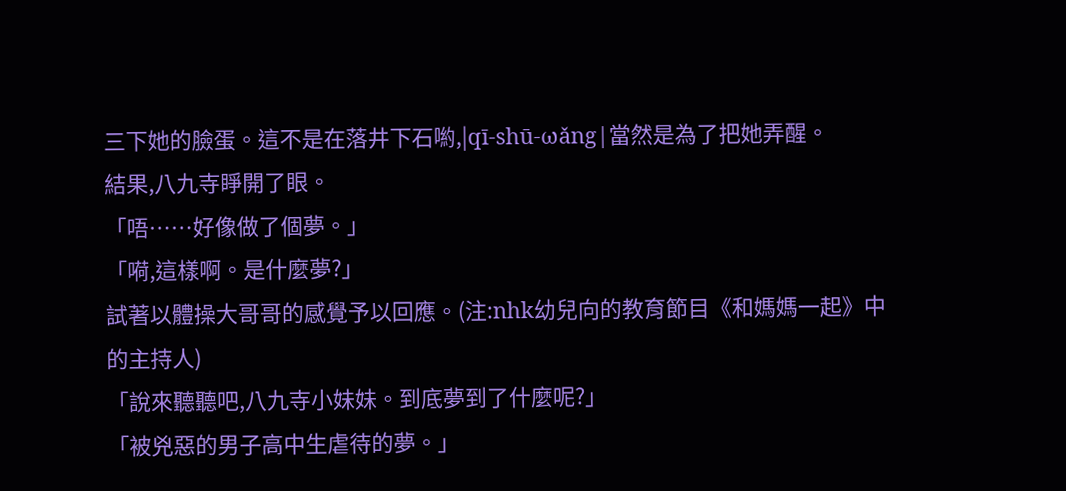三下她的臉蛋。這不是在落井下石喲,|qī-shū-ωǎng|當然是為了把她弄醒。
結果,八九寺睜開了眼。
「唔……好像做了個夢。」
「嗬,這樣啊。是什麼夢?」
試著以體操大哥哥的感覺予以回應。(注:nhk幼兒向的教育節目《和媽媽一起》中的主持人)
「說來聽聽吧,八九寺小妹妹。到底夢到了什麼呢?」
「被兇惡的男子高中生虐待的夢。」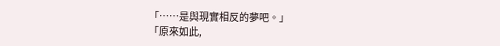「……是與現實相反的夢吧。」
「原來如此,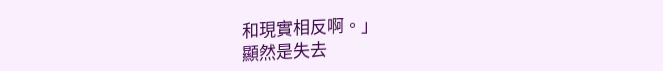和現實相反啊。」
顯然是失去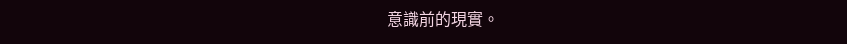意識前的現實。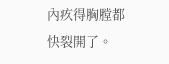內疚得胸膛都快裂開了。